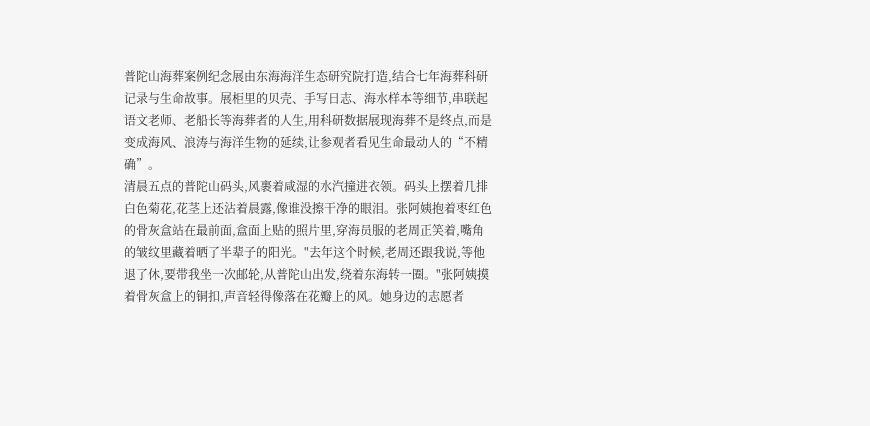普陀山海葬案例纪念展由东海海洋生态研究院打造,结合七年海葬科研记录与生命故事。展柜里的贝壳、手写日志、海水样本等细节,串联起语文老师、老船长等海葬者的人生,用科研数据展现海葬不是终点,而是变成海风、浪涛与海洋生物的延续,让参观者看见生命最动人的“不精确”。
清晨五点的普陀山码头,风裹着咸湿的水汽撞进衣领。码头上摆着几排白色菊花,花茎上还沾着晨露,像谁没擦干净的眼泪。张阿姨抱着枣红色的骨灰盒站在最前面,盒面上贴的照片里,穿海员服的老周正笑着,嘴角的皱纹里藏着晒了半辈子的阳光。"去年这个时候,老周还跟我说,等他退了休,要带我坐一次邮轮,从普陀山出发,绕着东海转一圈。"张阿姨摸着骨灰盒上的铜扣,声音轻得像落在花瓣上的风。她身边的志愿者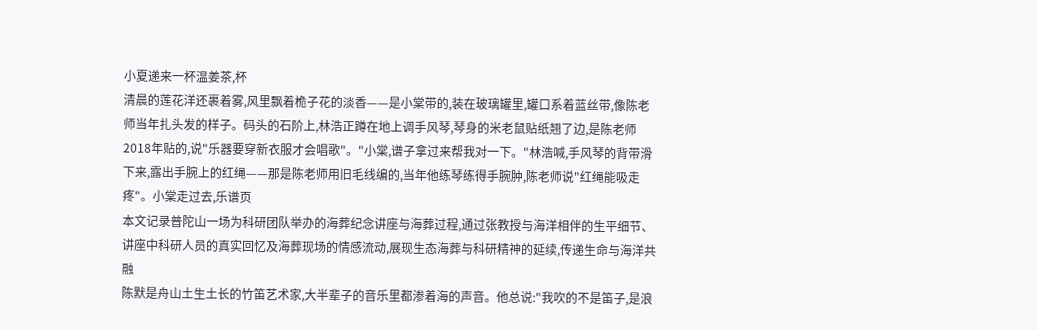小夏递来一杯温姜茶,杯
清晨的莲花洋还裹着雾,风里飘着桅子花的淡香——是小棠带的,装在玻璃罐里,罐口系着蓝丝带,像陈老师当年扎头发的样子。码头的石阶上,林浩正蹲在地上调手风琴,琴身的米老鼠贴纸翘了边,是陈老师2018年贴的,说"乐器要穿新衣服才会唱歌"。"小棠,谱子拿过来帮我对一下。"林浩喊,手风琴的背带滑下来,露出手腕上的红绳——那是陈老师用旧毛线编的,当年他练琴练得手腕肿,陈老师说"红绳能吸走疼"。小棠走过去,乐谱页
本文记录普陀山一场为科研团队举办的海葬纪念讲座与海葬过程,通过张教授与海洋相伴的生平细节、讲座中科研人员的真实回忆及海葬现场的情感流动,展现生态海葬与科研精神的延续,传递生命与海洋共融
陈默是舟山土生土长的竹笛艺术家,大半辈子的音乐里都渗着海的声音。他总说:"我吹的不是笛子,是浪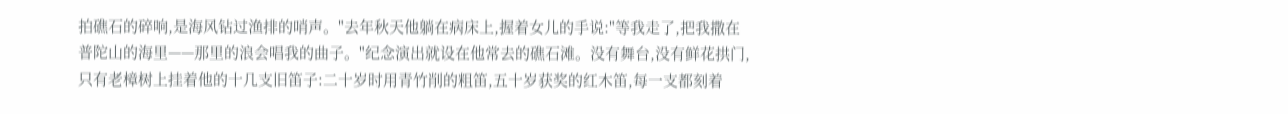拍礁石的碎响,是海风钻过渔排的哨声。"去年秋天他躺在病床上,握着女儿的手说:"等我走了,把我撒在普陀山的海里——那里的浪会唱我的曲子。"纪念演出就设在他常去的礁石滩。没有舞台,没有鲜花拱门,只有老樟树上挂着他的十几支旧笛子:二十岁时用青竹削的粗笛,五十岁获奖的红木笛,每一支都刻着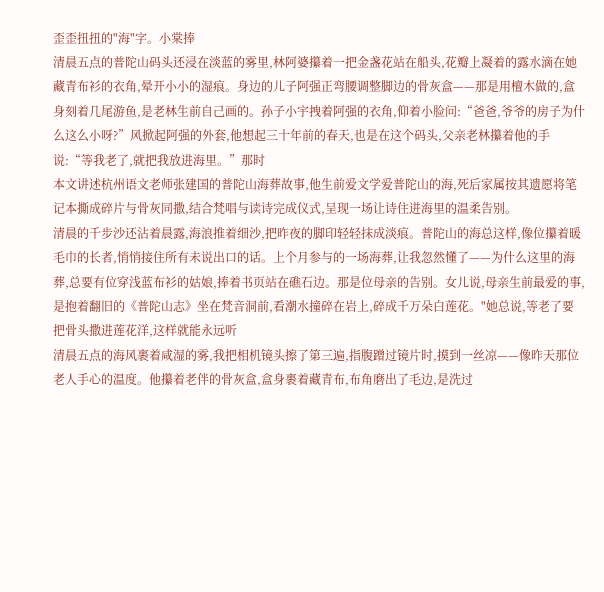歪歪扭扭的"海"字。小棠捧
清晨五点的普陀山码头还浸在淡蓝的雾里,林阿婆攥着一把金盏花站在船头,花瓣上凝着的露水滴在她藏青布衫的衣角,晕开小小的湿痕。身边的儿子阿强正弯腰调整脚边的骨灰盒——那是用檀木做的,盒身刻着几尾游鱼,是老林生前自己画的。孙子小宇拽着阿强的衣角,仰着小脸问:“爸爸,爷爷的房子为什么这么小呀?”风掀起阿强的外套,他想起三十年前的春天,也是在这个码头,父亲老林攥着他的手说:“等我老了,就把我放进海里。”那时
本文讲述杭州语文老师张建国的普陀山海葬故事,他生前爱文学爱普陀山的海,死后家属按其遗愿将笔记本撕成碎片与骨灰同撒,结合梵唱与读诗完成仪式,呈现一场让诗住进海里的温柔告别。
清晨的千步沙还沾着晨露,海浪推着细沙,把昨夜的脚印轻轻抹成淡痕。普陀山的海总这样,像位攥着暖毛巾的长者,悄悄接住所有未说出口的话。上个月参与的一场海葬,让我忽然懂了——为什么这里的海葬,总要有位穿浅蓝布衫的姑娘,捧着书页站在礁石边。那是位母亲的告别。女儿说,母亲生前最爱的事,是抱着翻旧的《普陀山志》坐在梵音洞前,看潮水撞碎在岩上,碎成千万朵白莲花。"她总说,等老了要把骨头撒进莲花洋,这样就能永远听
清晨五点的海风裹着咸湿的雾,我把相机镜头擦了第三遍,指腹蹭过镜片时,摸到一丝凉——像昨天那位老人手心的温度。他攥着老伴的骨灰盒,盒身裹着藏青布,布角磨出了毛边,是洗过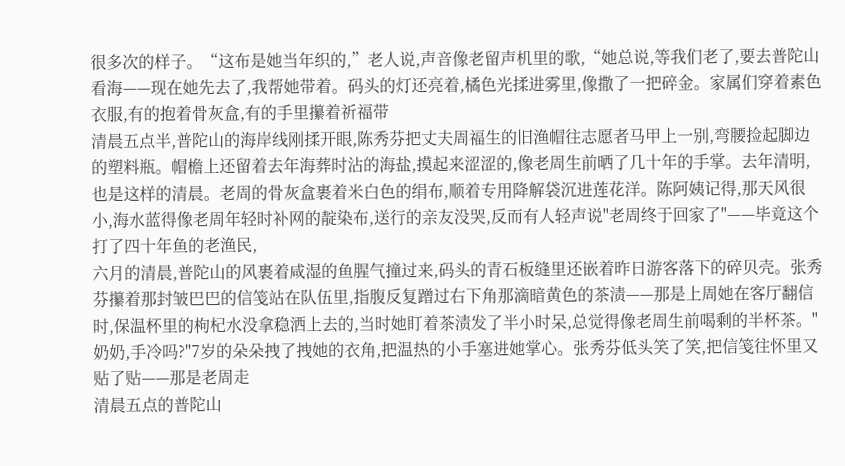很多次的样子。“这布是她当年织的,”老人说,声音像老留声机里的歌,“她总说,等我们老了,要去普陀山看海——现在她先去了,我帮她带着。码头的灯还亮着,橘色光揉进雾里,像撒了一把碎金。家属们穿着素色衣服,有的抱着骨灰盒,有的手里攥着祈福带
清晨五点半,普陀山的海岸线刚揉开眼,陈秀芬把丈夫周福生的旧渔帽往志愿者马甲上一别,弯腰捡起脚边的塑料瓶。帽檐上还留着去年海葬时沾的海盐,摸起来涩涩的,像老周生前晒了几十年的手掌。去年清明,也是这样的清晨。老周的骨灰盒裹着米白色的绢布,顺着专用降解袋沉进莲花洋。陈阿姨记得,那天风很小,海水蓝得像老周年轻时补网的靛染布,送行的亲友没哭,反而有人轻声说"老周终于回家了"——毕竟这个打了四十年鱼的老渔民,
六月的清晨,普陀山的风裹着咸湿的鱼腥气撞过来,码头的青石板缝里还嵌着昨日游客落下的碎贝壳。张秀芬攥着那封皱巴巴的信笺站在队伍里,指腹反复蹭过右下角那滴暗黄色的茶渍——那是上周她在客厅翻信时,保温杯里的枸杞水没拿稳洒上去的,当时她盯着茶渍发了半小时呆,总觉得像老周生前喝剩的半杯茶。"奶奶,手冷吗?"7岁的朵朵拽了拽她的衣角,把温热的小手塞进她掌心。张秀芬低头笑了笑,把信笺往怀里又贴了贴——那是老周走
清晨五点的普陀山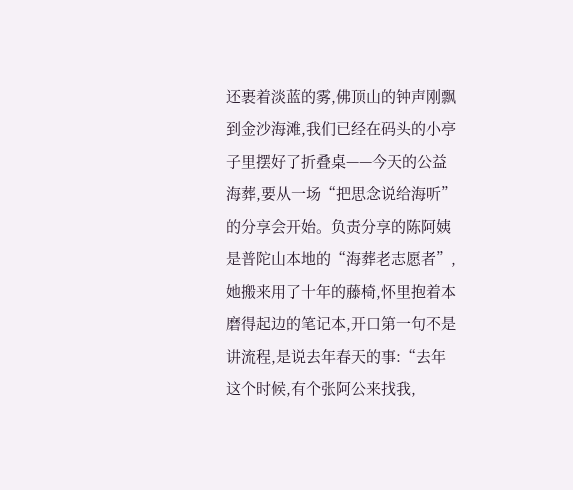还裹着淡蓝的雾,佛顶山的钟声刚飘到金沙海滩,我们已经在码头的小亭子里摆好了折叠桌——今天的公益海葬,要从一场“把思念说给海听”的分享会开始。负责分享的陈阿姨是普陀山本地的“海葬老志愿者”,她搬来用了十年的藤椅,怀里抱着本磨得起边的笔记本,开口第一句不是讲流程,是说去年春天的事:“去年这个时候,有个张阿公来找我,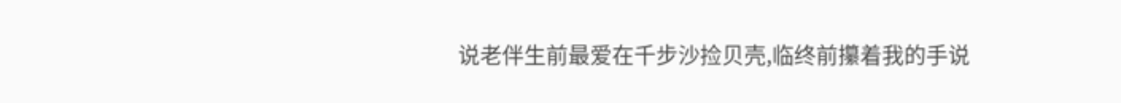说老伴生前最爱在千步沙捡贝壳,临终前攥着我的手说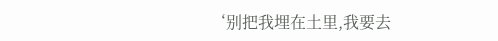‘别把我埋在土里,我要去